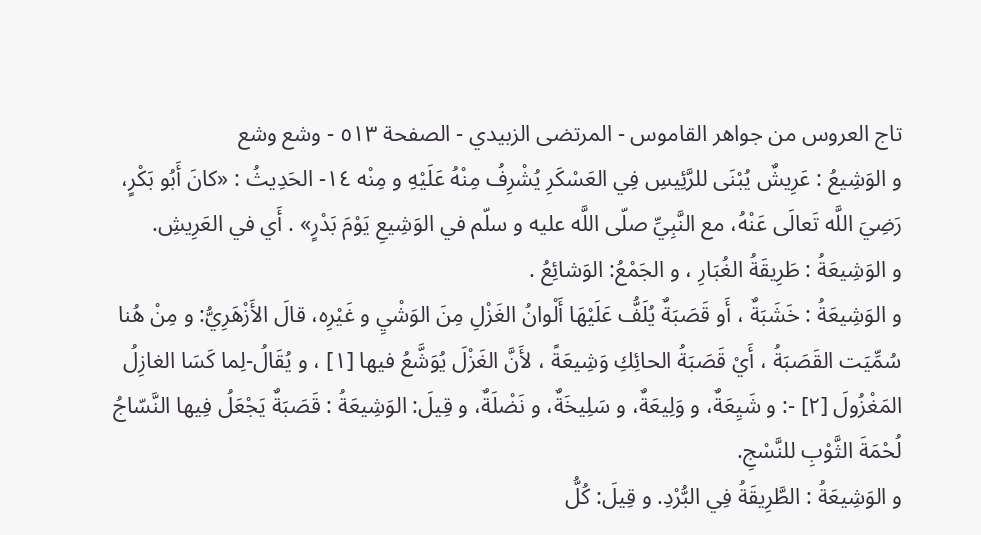تاج العروس من جواهر القاموس - المرتضى الزبيدي - الصفحة ٥١٣ - وشع وشع
و الوَشِيعُ : عَرِيشٌ يُبْنَى للرَّئِيسِ فِي العَسْكَرِ يُشْرِفُ مِنْهُ عَلَيْهِ و مِنْه ١٤- الحَدِيثُ : «كانَ أَبُو بَكْرٍ، رَضِيَ اللَّه تَعالَى عَنْهُ، مع النَّبِيِّ صلّى اللَّه عليه و سلّم في الوَشِيعِ يَوْمَ بَدْرٍ» . أَي في العَرِيشِ.
و الوَشِيعَةُ : طَرِيقَةُ الغُبَارِ ، و الجَمْعُ: الوَشائِعُ .
و الوَشِيعَةُ : خَشَبَةٌ ، أَو قَصَبَةٌ يُلَفُّ عَلَيْهَا أَلْوانُ الغَزْلِ مِنَ الوَشْيِ و غَيْرِه، قالَ الأَزْهَرِيُّ: و مِنْ هُنا سُمِّيَت القَصَبَةُ ، أَيْ قَصَبَةُ الحائِكِ وَشِيعَةً ، لأَنَّ الغَزْلَ يُوَشَّعُ فيها [١] ، و يُقَالُ-لِما كَسَا الغازِلُ المَغْزُولَ [٢] -: و شَيِعَةٌ، و وَلِيعَةٌ، و سَلِيخَةٌ، و نَضْلَةٌ، و قِيلَ: الوَشِيعَةُ : قَصَبَةٌ يَجْعَلُ فِيها النَّسّاجُ لُحْمَةَ الثَّوْبِ للنَّسْجِ.
و الوَشِيعَةُ : الطَّرِيقَةُ فِي البُّرْدِ. و قِيلَ: كُلُّ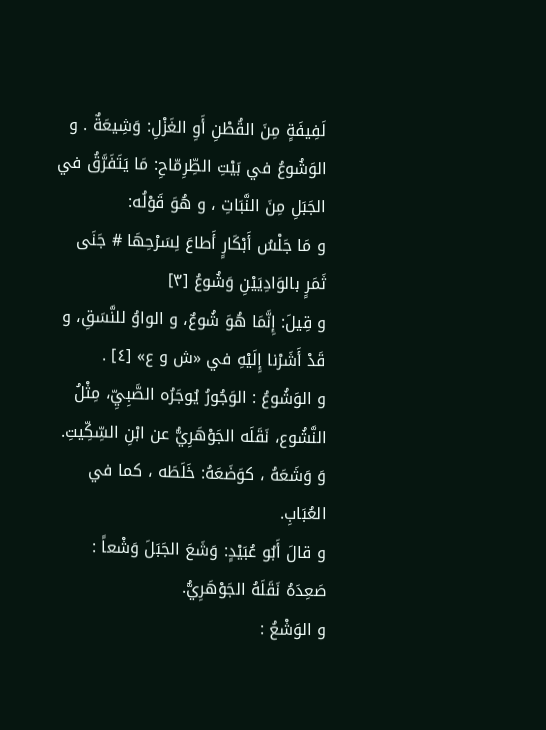لَفِيفَةٍ مِنَ القُطْنِ أَوِ الغَزْلِ: وَشِيعَةٌ . و الوَشُوعُ في بَيْتِ الطِّرِمّاحِ: مَا يَتَفَرَّقُ في الجَبَلِ مِنَ النَّبَاتِ ، و هُوَ قَوْلُه:
و مَا جَلْسُ أَبْكَارٍ أَطاعَ لِسَرْحِهَا # جَنَى ثَمَرٍ بالوَادِيَيْنِ وَشُوعُ [٣]
و قِيلَ: إِنَّمَا هُوَ شُوعٌ، و الواوُ للنَّسَقِ، و قَدْ أَشَرْنا إِلَيْهِ في «ش و ع» [٤] .
و الوَشُوعُ : الوَجُورُ يُوجَرُه الصَّبِيِّ، مِثْلُ النَّشُوع، نَقَلَه الجَوْهَرِيُّ عن ابْنِ السِّكِّيتِ.
وَ وَشَعَهُ ، كوَضَعَهُ: خَلَطَه ، كما في العُبَابِ.
و قالَ أَبُو عُبَيْدٍ: وَشَعَ الجَبَلَ وَشْعاً : صَعِدَهُ نَقَلَهُ الجَوْهَرِيُّ.
و الوَشْعُ :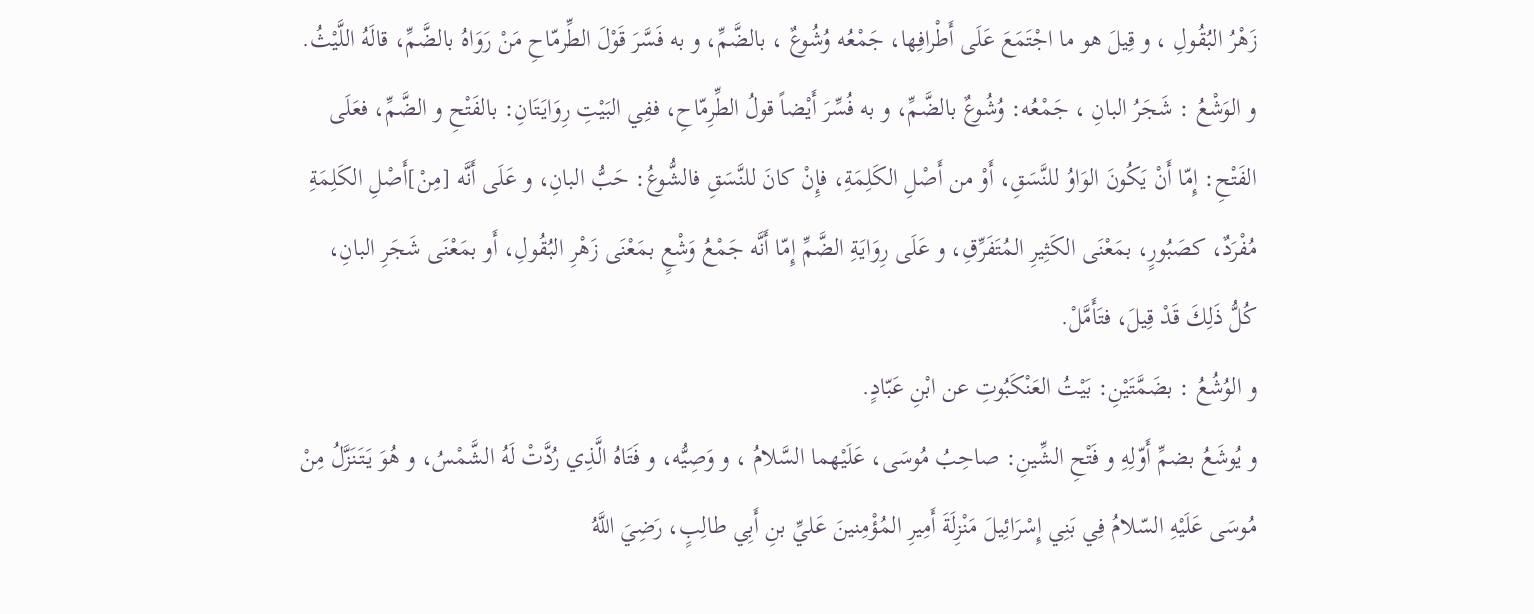زَهْرُ البُقُولِ ، و قِيلَ هو ما اجْتَمَعَ عَلَى أَطْرافِها، جَمْعُه وُشُوعٌ ، بالضَّمِّ، و به فَسَّرَ قَوْلَ الطِّرمّاحِ مَنْ رَوَاهُ بالضَّمِّ، قالَهُ اللَّيْثُ. و الوَشْعُ : شَجَرُ البانِ ، جَمْعُه: وُشُوعٌ بالضَّمِّ، و به فُسِّرَ أَيْضاً قولُ الطِّرِمّاحِ، ففِي البَيْتِ رِوَايَتَانِ: بالفَتْحِ و الضَّمِّ، فعَلَى الفَتْحِ: إِمّا أَنْ يَكُونَ الوَاوُ للنَّسَقِ، أَوْ من أَصْلِ الكَلِمَةِ، فإِنْ كانَ للنَّسَقِ فالشُّوعُ: حَبُّ البانِ، و عَلَى أَنَّه [مِنْ]أَصْلِ الكَلِمَةِ مُفْرَدٌ، كصَبُورٍ، بمَعْنَى الكَثِيرِ المُتَفَرِّقِ، و عَلَى رِوَايَةِ الضَّمِّ إِمّا أَنَّه جَمْعُ وَشْعٍ بمَعْنَى زَهْرِ البُقُولِ، أَو بمَعْنَى شَجَرِ البانِ، كُلُّ ذَلِكَ قَدْ قِيلَ، فتَأَمَّلْ.
و الوُشُعُ : بضَمَّتَيْنِ: بَيْتُ العَنْكَبُوتِ عن ابْنِ عَبّادٍ.
و يُوشَعُ بضمِّ أَوّلِهِ و فَتْحِ الشِّينِ: صاحِبُ مُوسَى، عَلَيْهما السَّلامُ ، و وَصِيُّه، و فَتَاهُ الَّذِي رُدَّتْ لَهُ الشَّمْسُ، و هُوَ يَتَنَزَّلُ مِنْ مُوسَى عَلَيْهِ السّلامُ فِي بَنِي إِسْرَائِيلَ مَنْزِلَةَ أَمِيرِ المُؤْمِنينَ عَليِّ بنِ أَبِي طالِبٍ، رَضِيَ اللَّهُ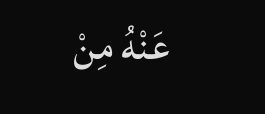عَنْهُ مِنْ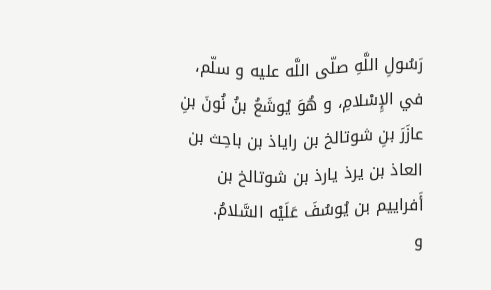رَسُولِ اللَّهِ صلّى اللَّه عليه و سلّم، في الإِسْلامِ، و هُوَ يُوشَعُ بنُ نُونَ بنِ عازَرَ بنِ شوتالخ بن راياذ بن باحِث بن العاذ بن يرذ يارذ بن شوتالخ بن أَفراييم بن يُوسُفَ عَلَيْه السَّلامُ.
و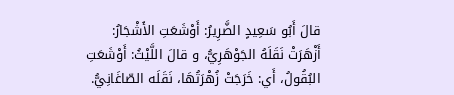قالَ أَبُو سَعِيدٍ الضَّرِيرُ: أَوْشَعَتِ الأَشْجَارُ: أَزْهَرَتْ نَقَلَهُ الجَوْهَرِيُّ، و قالَ اللَّيْثُ: أَوْشَعَتِ البُقُولُ، أَي: خَرَجَتْ زُهْرَتُهَا، نَقَلَه الصّاغَانِيُّ.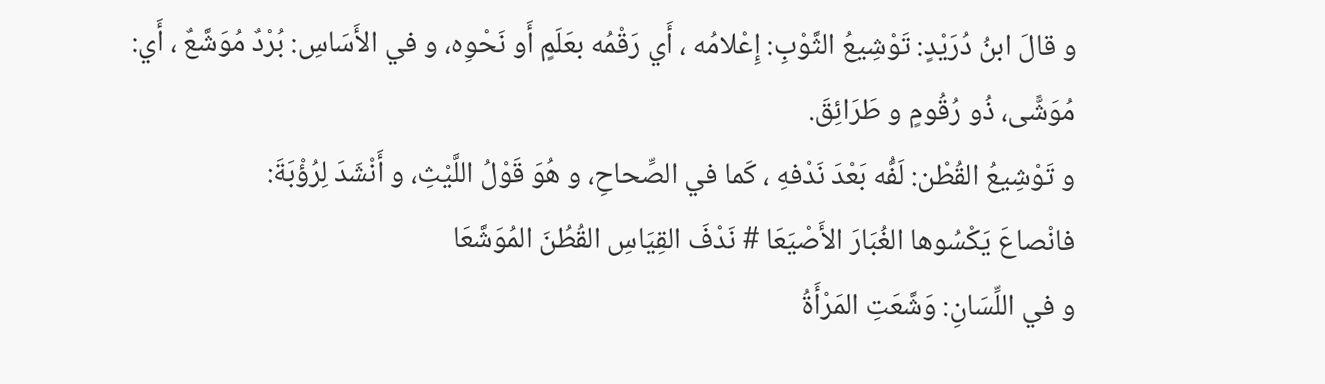و قالَ ابنُ دُرَيْدٍ: تَوْشِيعُ الثَّوْبِ: إِعْلامُه ، أَي رَقْمُه بعَلَمٍ أَو نَحْوِه، و في الأَسَاسِ: بُرْدٌ مُوَشَّعٌ ، أَي: مُوَشًّى، ذُو رُقُومٍ و طَرَائِقَ.
و تَوْشِيعُ القُطْن: لَفُّه بَعْدَ نَدْفهِ ، كَما في الصِّحاحِ، و هُوَ قَوْلُ اللَّيْثِ، و أَنْشَدَ لِرُؤْبَةَ:
فانْصاعَ يَكْسُوها الغُبَارَ الأَصْيَعَا # نَدْفَ القِيَاسِ القُطُنَ المُوَشَّعَا
و في اللِّسَانِ: وَشَّعَتِ المَرْأَةُ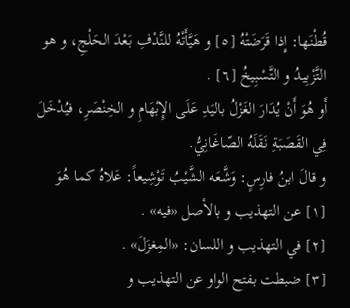قُطْنَها: إِذا قَرَضَتْهُ [٥] و هَيَّأَتْهُ للنَّدْفِ بَعْدَ الحَلْجِ، و هو التَّزْبِيدُ و التَّسْبِيخُ [٦] .
أَو هُوَ أَنْ يُدَارَ الغَزْلُ باليَدِ عَلَى الإِبْهَامِ و الخِنْصَرِ، فيُدْخَلَ فِي القَصَبَةِ نَقَلَهُ الصّاغَانِيُّ.
و قالَ ابنُ فارِسٍ: وَشَّعَه الشَّيْبُ تَوْشِيعاً: عَلاهُ كما هُوَ
[١] عن التهذيب و بالأصل «فيه» .
[٢] في التهذيب و اللسان: «المِغزَلَ» .
[٣] ضبطت بفتح الواو عن التهذيب و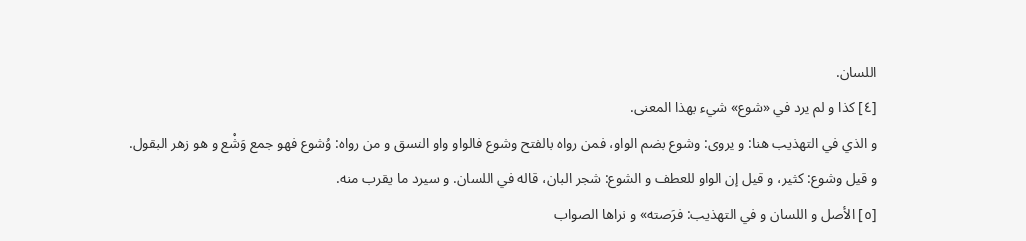اللسان.
[٤] كذا و لم يرد في «شوع» شيء بهذا المعنى.
و الذي في التهذيب هنا: و يروى: وشوع بضم الواو، فمن رواه بالفتح وشوع فالواو واو النسق و من رواه: وُشوع فهو جمع وَشْع و هو زهر البقول.
و قيل وشوع: كثير، و قيل إن الواو للعطف و الشوع: شجر البان، قاله في اللسان. و سيرد ما يقرب منه.
[٥] الأصل و اللسان و في التهذيب: فرَصته» و نراها الصواب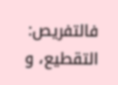فالتفريص:
التقطيع، و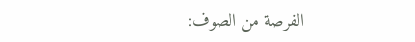الفرصة من الصوف: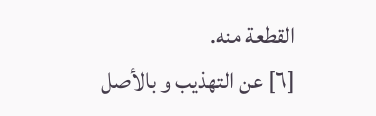القطعة منه.
[٦] عن التهذيب و بالأصل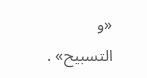«و التسبيح» .